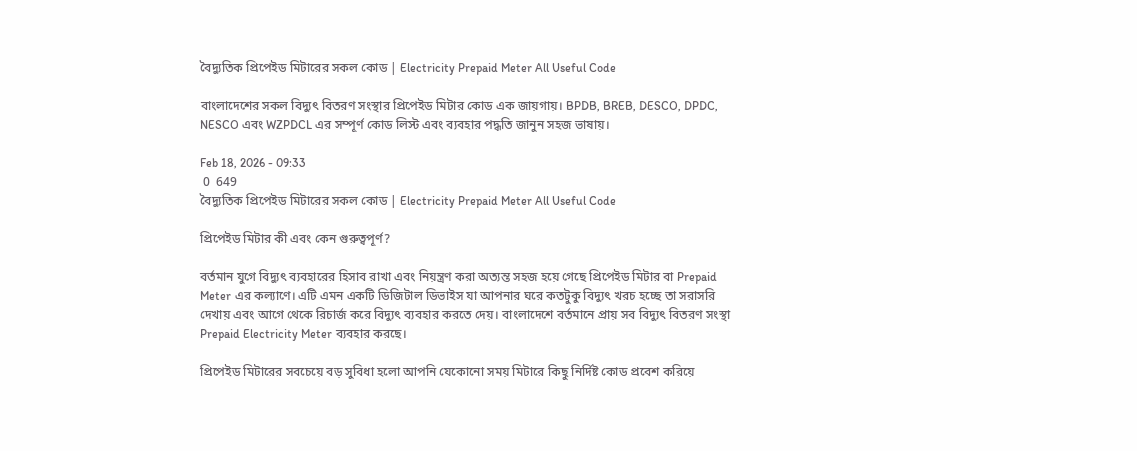বৈদ্যুতিক প্রিপেইড মিটারের সকল কোড | Electricity Prepaid Meter All Useful Code

বাংলাদেশের সকল বিদ্যুৎ বিতরণ সংস্থার প্রিপেইড মিটার কোড এক জায়গায়। BPDB, BREB, DESCO, DPDC, NESCO এবং WZPDCL এর সম্পূর্ণ কোড লিস্ট এবং ব্যবহার পদ্ধতি জানুন সহজ ভাষায়।

Feb 18, 2026 - 09:33
 0  649
বৈদ্যুতিক প্রিপেইড মিটারের সকল কোড | Electricity Prepaid Meter All Useful Code

প্রিপেইড মিটার কী এবং কেন গুরুত্বপূর্ণ?

বর্তমান যুগে বিদ্যুৎ ব্যবহারের হিসাব রাখা এবং নিয়ন্ত্রণ করা অত্যন্ত সহজ হয়ে গেছে প্রিপেইড মিটার বা Prepaid Meter এর কল্যাণে। এটি এমন একটি ডিজিটাল ডিভাইস যা আপনার ঘরে কতটুকু বিদ্যুৎ খরচ হচ্ছে তা সরাসরি দেখায় এবং আগে থেকে রিচার্জ করে বিদ্যুৎ ব্যবহার করতে দেয়। বাংলাদেশে বর্তমানে প্রায় সব বিদ্যুৎ বিতরণ সংস্থা Prepaid Electricity Meter ব্যবহার করছে।

প্রিপেইড মিটারের সবচেয়ে বড় সুবিধা হলো আপনি যেকোনো সময় মিটারে কিছু নির্দিষ্ট কোড প্রবেশ করিয়ে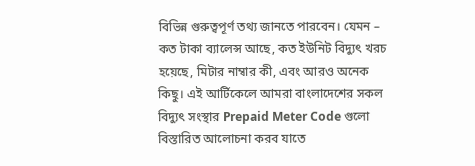বিভিন্ন গুরুত্বপূর্ণ তথ্য জানতে পারবেন। যেমন – কত টাকা ব্যালেন্স আছে, কত ইউনিট বিদ্যুৎ খরচ হয়েছে, মিটার নাম্বার কী, এবং আরও অনেক কিছু। এই আর্টিকেলে আমরা বাংলাদেশের সকল বিদ্যুৎ সংস্থার Prepaid Meter Code গুলো বিস্তারিত আলোচনা করব যাতে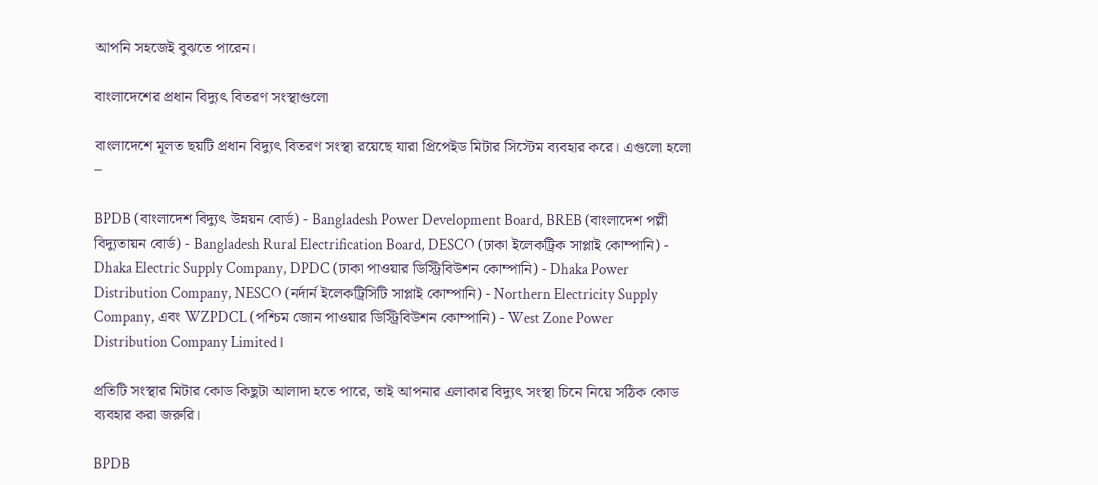আপনি সহজেই বুঝতে পারেন।

বাংলাদেশের প্রধান বিদ্যুৎ বিতরণ সংস্থাগুলো

বাংলাদেশে মূলত ছয়টি প্রধান বিদ্যুৎ বিতরণ সংস্থা রয়েছে যারা প্রিপেইড মিটার সিস্টেম ব্যবহার করে। এগুলো হলো –

BPDB (বাংলাদেশ বিদ্যুৎ উন্নয়ন বোর্ড) - Bangladesh Power Development Board, BREB (বাংলাদেশ পল্লী বিদ্যুতায়ন বোর্ড) - Bangladesh Rural Electrification Board, DESCO (ঢাকা ইলেকট্রিক সাপ্লাই কোম্পানি) - Dhaka Electric Supply Company, DPDC (ঢাকা পাওয়ার ডিস্ট্রিবিউশন কোম্পানি) - Dhaka Power Distribution Company, NESCO (নর্দার্ন ইলেকট্রিসিটি সাপ্লাই কোম্পানি) - Northern Electricity Supply Company, এবং WZPDCL (পশ্চিম জোন পাওয়ার ডিস্ট্রিবিউশন কোম্পানি) - West Zone Power Distribution Company Limited।

প্রতিটি সংস্থার মিটার কোড কিছুটা আলাদা হতে পারে, তাই আপনার এলাকার বিদ্যুৎ সংস্থা চিনে নিয়ে সঠিক কোড ব্যবহার করা জরুরি।

BPDB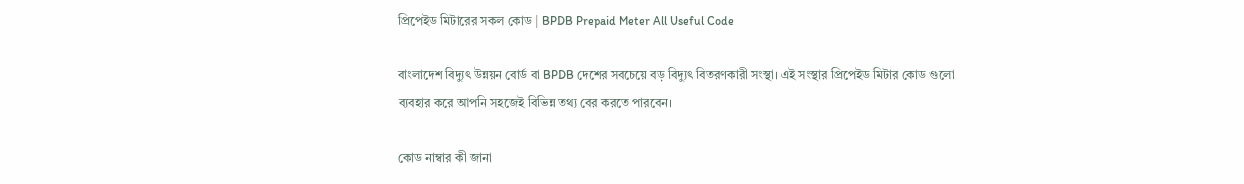প্রিপেইড মিটারের সকল কোড | BPDB Prepaid Meter All Useful Code

বাংলাদেশ বিদ্যুৎ উন্নয়ন বোর্ড বা BPDB দেশের সবচেয়ে বড় বিদ্যুৎ বিতরণকারী সংস্থা। এই সংস্থার প্রিপেইড মিটার কোড গুলো ব্যবহার করে আপনি সহজেই বিভিন্ন তথ্য বের করতে পারবেন।

কোড নাম্বার কী জানা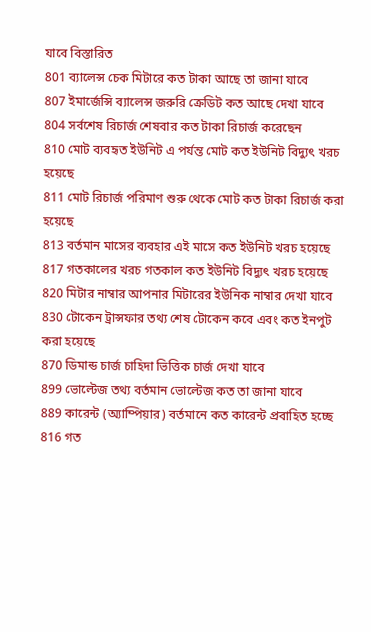যাবে বিস্তারিত
801 ব্যালেন্স চেক মিটারে কত টাকা আছে তা জানা যাবে
807 ইমার্জেন্সি ব্যালেন্স জরুরি ক্রেডিট কত আছে দেখা যাবে
804 সর্বশেষ রিচার্জ শেষবার কত টাকা রিচার্জ করেছেন
810 মোট ব্যবহৃত ইউনিট এ পর্যন্ত মোট কত ইউনিট বিদ্যুৎ খরচ হয়েছে
811 মোট রিচার্জ পরিমাণ শুরু থেকে মোট কত টাকা রিচার্জ করা হয়েছে
813 বর্তমান মাসের ব্যবহার এই মাসে কত ইউনিট খরচ হয়েছে
817 গতকালের খরচ গতকাল কত ইউনিট বিদ্যুৎ খরচ হয়েছে
820 মিটার নাম্বার আপনার মিটারের ইউনিক নাম্বার দেখা যাবে
830 টোকেন ট্রান্সফার তথ্য শেষ টোকেন কবে এবং কত ইনপুট করা হয়েছে
870 ডিমান্ড চার্জ চাহিদা ভিত্তিক চার্জ দেখা যাবে
899 ভোল্টেজ তথ্য বর্তমান ভোল্টেজ কত তা জানা যাবে
889 কারেন্ট (অ্যাম্পিয়ার) বর্তমানে কত কারেন্ট প্রবাহিত হচ্ছে
816 গত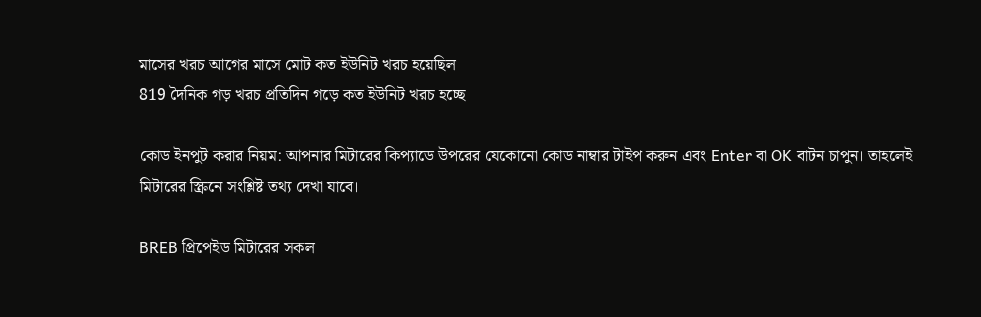মাসের খরচ আগের মাসে মোট কত ইউনিট খরচ হয়েছিল
819 দৈনিক গড় খরচ প্রতিদিন গড়ে কত ইউনিট খরচ হচ্ছে

কোড ইনপুট করার নিয়ম: আপনার মিটারের কিপ্যাডে উপরের যেকোনো কোড নাম্বার টাইপ করুন এবং Enter বা OK বাটন চাপুন। তাহলেই মিটারের স্ক্রিনে সংশ্লিষ্ট তথ্য দেখা যাবে।

BREB প্রিপেইড মিটারের সকল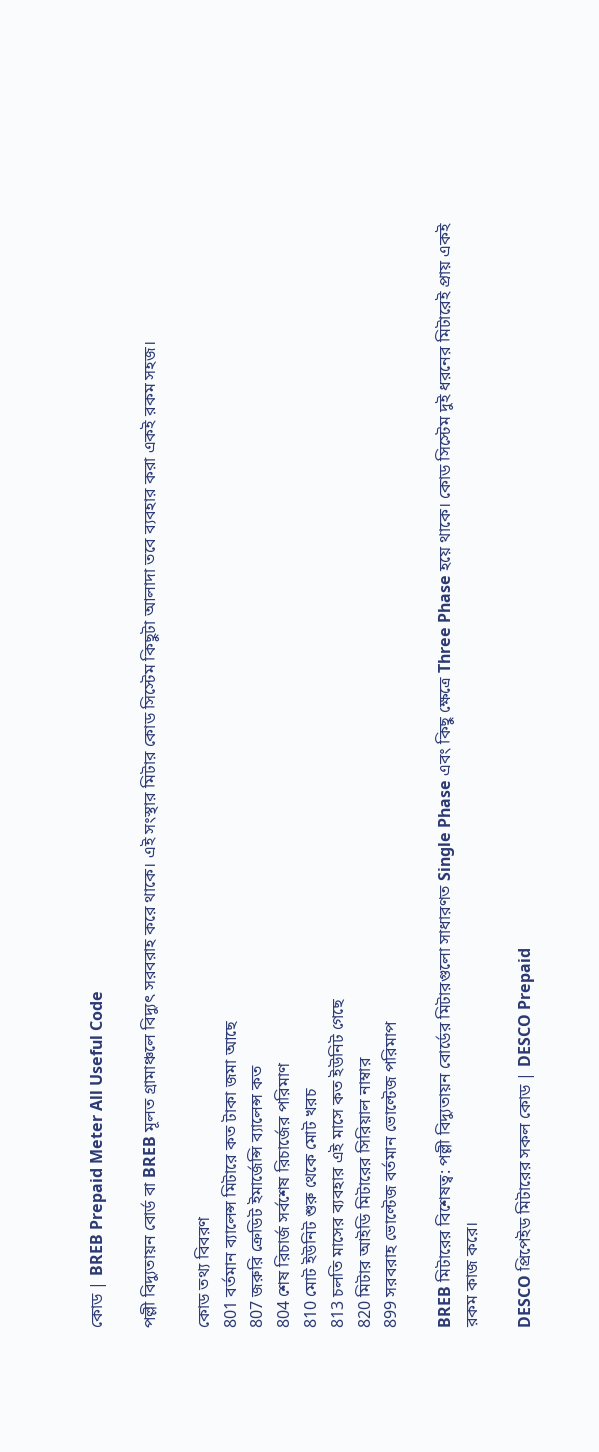কোড | BREB Prepaid Meter All Useful Code

পল্লী বিদ্যুতায়ন বোর্ড বা BREB মূলত গ্রামাঞ্চলে বিদ্যুৎ সরবরাহ করে থাকে। এই সংস্থার মিটার কোড সিস্টেম কিছুটা আলাদা তবে ব্যবহার করা একই রকম সহজ।

কোড তথ্য বিবরণ
801 বর্তমান ব্যালেন্স মিটারে কত টাকা জমা আছে
807 জরুরি ক্রেডিট ইমার্জেন্সি ব্যালেন্স কত
804 শেষ রিচার্জ সর্বশেষ রিচার্জের পরিমাণ
810 মোট ইউনিট শুরু থেকে মোট খরচ
813 চলতি মাসের ব্যবহার এই মাসে কত ইউনিট গেছে
820 মিটার আইডি মিটারের সিরিয়াল নাম্বার
899 সরবরাহ ভোল্টেজ বর্তমান ভোল্টেজ পরিমাপ

BREB মিটারের বিশেষত্ব: পল্লী বিদ্যুতায়ন বোর্ডের মিটারগুলো সাধারণত Single Phase এবং কিছু ক্ষেত্রে Three Phase হয়ে থাকে। কোড সিস্টেম দুই ধরনের মিটারেই প্রায় একই রকম কাজ করে।

DESCO প্রিপেইড মিটারের সকল কোড | DESCO Prepaid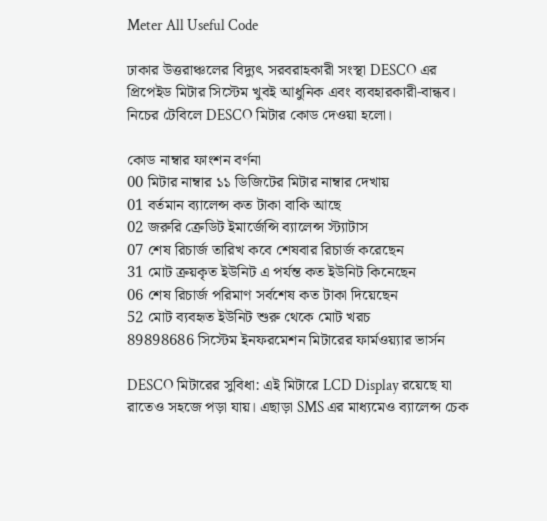Meter All Useful Code

ঢাকার উত্তরাঞ্চলের বিদ্যুৎ সরবরাহকারী সংস্থা DESCO এর প্রিপেইড মিটার সিস্টেম খুবই আধুনিক এবং ব্যবহারকারী-বান্ধব। নিচের টেবিলে DESCO মিটার কোড দেওয়া হলো।

কোড নাম্বার ফাংশন বর্ণনা
00 মিটার নাম্বার ১১ ডিজিটের মিটার নাম্বার দেখায়
01 বর্তমান ব্যালেন্স কত টাকা বাকি আছে
02 জরুরি ক্রেডিট ইমার্জেন্সি ব্যালেন্স স্ট্যাটাস
07 শেষ রিচার্জ তারিখ কবে শেষবার রিচার্জ করেছেন
31 মোট ক্রয়কৃত ইউনিট এ পর্যন্ত কত ইউনিট কিনেছেন
06 শেষ রিচার্জ পরিমাণ সর্বশেষ কত টাকা দিয়েছেন
52 মোট ব্যবহৃত ইউনিট শুরু থেকে মোট খরচ
89898686 সিস্টেম ইনফরমেশন মিটারের ফার্মওয়্যার ভার্সন

DESCO মিটারের সুবিধা: এই মিটারে LCD Display রয়েছে যা রাতেও সহজে পড়া যায়। এছাড়া SMS এর মাধ্যমেও ব্যালেন্স চেক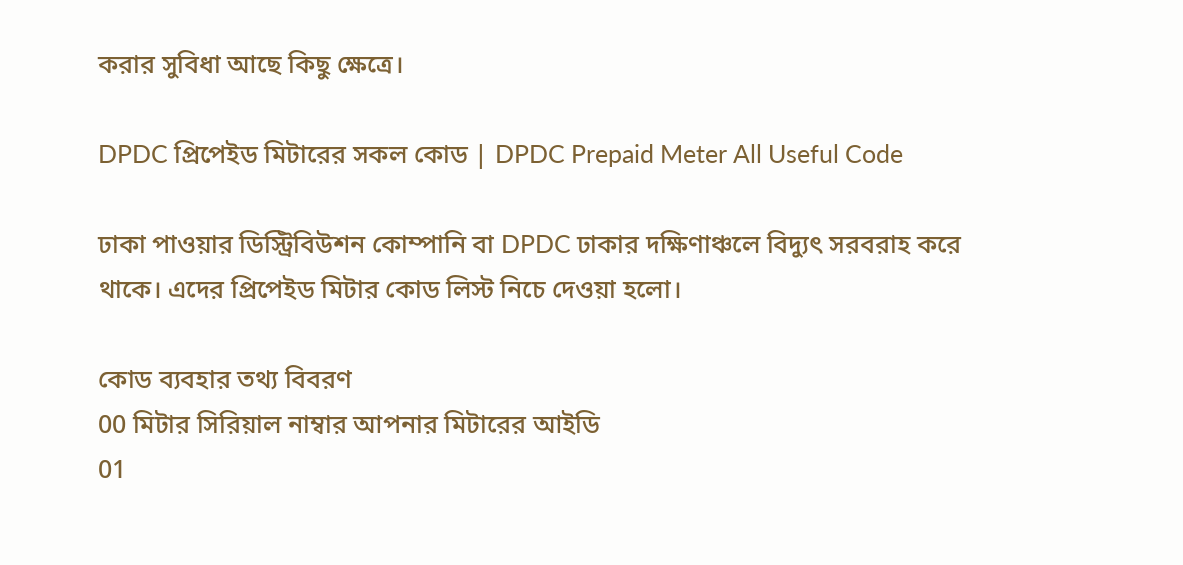করার সুবিধা আছে কিছু ক্ষেত্রে।

DPDC প্রিপেইড মিটারের সকল কোড | DPDC Prepaid Meter All Useful Code

ঢাকা পাওয়ার ডিস্ট্রিবিউশন কোম্পানি বা DPDC ঢাকার দক্ষিণাঞ্চলে বিদ্যুৎ সরবরাহ করে থাকে। এদের প্রিপেইড মিটার কোড লিস্ট নিচে দেওয়া হলো।

কোড ব্যবহার তথ্য বিবরণ
00 মিটার সিরিয়াল নাম্বার আপনার মিটারের আইডি
01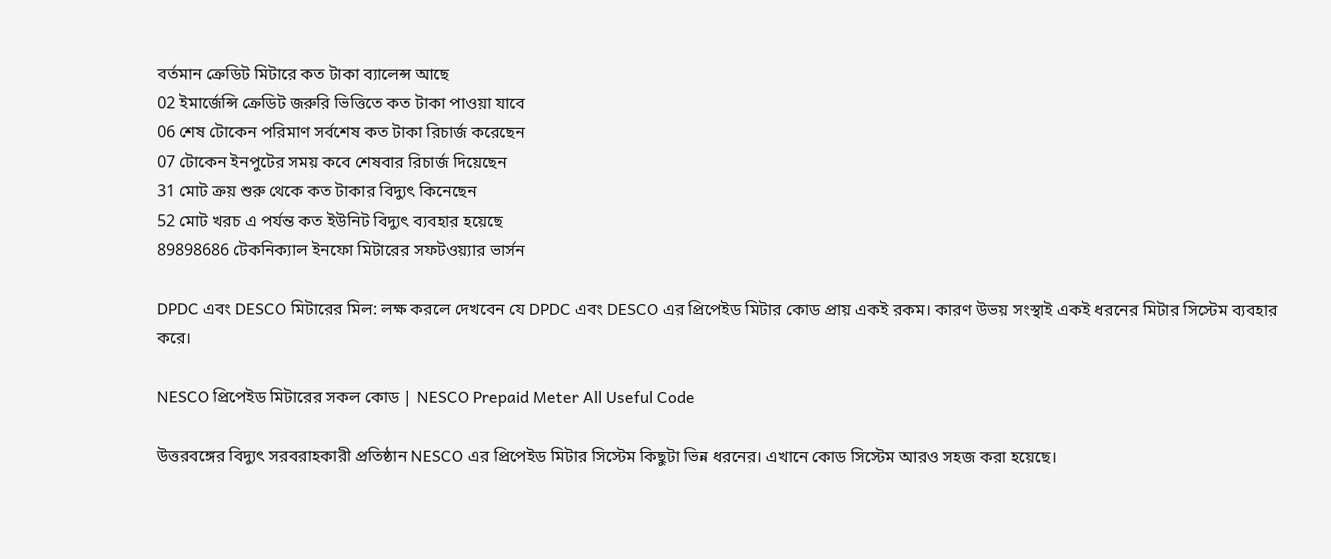বর্তমান ক্রেডিট মিটারে কত টাকা ব্যালেন্স আছে
02 ইমার্জেন্সি ক্রেডিট জরুরি ভিত্তিতে কত টাকা পাওয়া যাবে
06 শেষ টোকেন পরিমাণ সর্বশেষ কত টাকা রিচার্জ করেছেন
07 টোকেন ইনপুটের সময় কবে শেষবার রিচার্জ দিয়েছেন
31 মোট ক্রয় শুরু থেকে কত টাকার বিদ্যুৎ কিনেছেন
52 মোট খরচ এ পর্যন্ত কত ইউনিট বিদ্যুৎ ব্যবহার হয়েছে
89898686 টেকনিক্যাল ইনফো মিটারের সফটওয়্যার ভার্সন

DPDC এবং DESCO মিটারের মিল: লক্ষ করলে দেখবেন যে DPDC এবং DESCO এর প্রিপেইড মিটার কোড প্রায় একই রকম। কারণ উভয় সংস্থাই একই ধরনের মিটার সিস্টেম ব্যবহার করে।

NESCO প্রিপেইড মিটারের সকল কোড | NESCO Prepaid Meter All Useful Code

উত্তরবঙ্গের বিদ্যুৎ সরবরাহকারী প্রতিষ্ঠান NESCO এর প্রিপেইড মিটার সিস্টেম কিছুটা ভিন্ন ধরনের। এখানে কোড সিস্টেম আরও সহজ করা হয়েছে।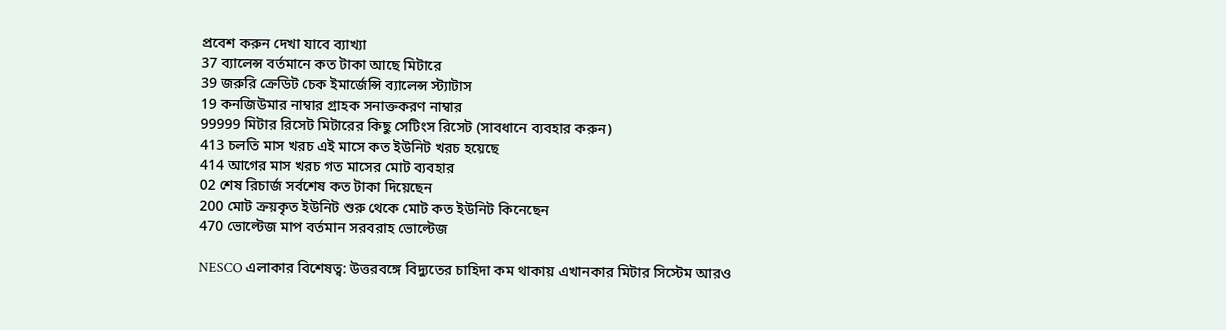প্রবেশ করুন দেখা যাবে ব্যাখ্যা
37 ব্যালেন্স বর্তমানে কত টাকা আছে মিটারে
39 জরুরি ক্রেডিট চেক ইমার্জেন্সি ব্যালেন্স স্ট্যাটাস
19 কনজিউমার নাম্বার গ্রাহক সনাক্তকরণ নাম্বার
99999 মিটার রিসেট মিটারের কিছু সেটিংস রিসেট (সাবধানে ব্যবহার করুন)
413 চলতি মাস খরচ এই মাসে কত ইউনিট খরচ হয়েছে
414 আগের মাস খরচ গত মাসের মোট ব্যবহার
02 শেষ রিচার্জ সর্বশেষ কত টাকা দিয়েছেন
200 মোট ক্রয়কৃত ইউনিট শুরু থেকে মোট কত ইউনিট কিনেছেন
470 ভোল্টেজ মাপ বর্তমান সরবরাহ ভোল্টেজ

NESCO এলাকার বিশেষত্ব: উত্তরবঙ্গে বিদ্যুতের চাহিদা কম থাকায় এখানকার মিটার সিস্টেম আরও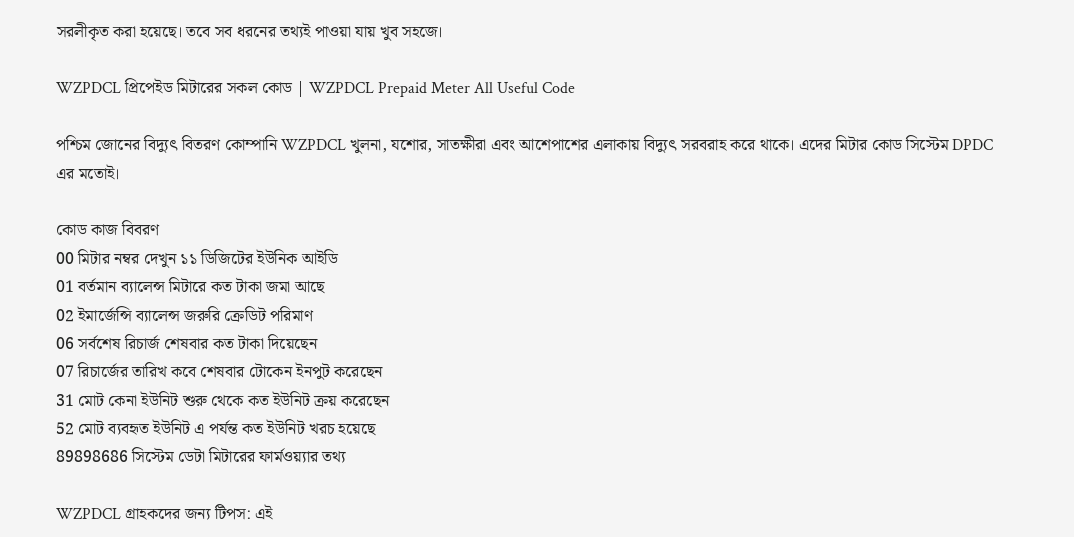সরলীকৃত করা হয়েছে। তবে সব ধরনের তথ্যই পাওয়া যায় খুব সহজে।

WZPDCL প্রিপেইড মিটারের সকল কোড | WZPDCL Prepaid Meter All Useful Code

পশ্চিম জোনের বিদ্যুৎ বিতরণ কোম্পানি WZPDCL খুলনা, যশোর, সাতক্ষীরা এবং আশেপাশের এলাকায় বিদ্যুৎ সরবরাহ করে থাকে। এদের মিটার কোড সিস্টেম DPDC এর মতোই।

কোড কাজ বিবরণ
00 মিটার নম্বর দেখুন ১১ ডিজিটের ইউনিক আইডি
01 বর্তমান ব্যালেন্স মিটারে কত টাকা জমা আছে
02 ইমার্জেন্সি ব্যালেন্স জরুরি ক্রেডিট পরিমাণ
06 সর্বশেষ রিচার্জ শেষবার কত টাকা দিয়েছেন
07 রিচার্জের তারিখ কবে শেষবার টোকেন ইনপুট করেছেন
31 মোট কেনা ইউনিট শুরু থেকে কত ইউনিট ক্রয় করেছেন
52 মোট ব্যবহৃত ইউনিট এ পর্যন্ত কত ইউনিট খরচ হয়েছে
89898686 সিস্টেম ডেটা মিটারের ফার্মওয়্যার তথ্য

WZPDCL গ্রাহকদের জন্য টিপস: এই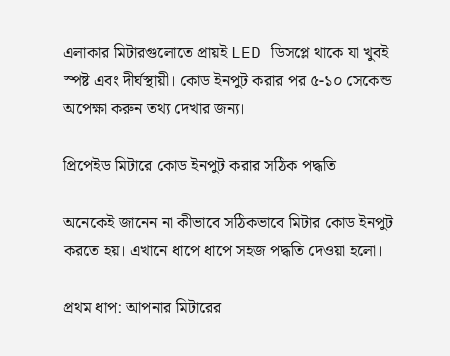এলাকার মিটারগুলোতে প্রায়ই LED ডিসপ্লে থাকে যা খুবই স্পষ্ট এবং দীর্ঘস্থায়ী। কোড ইনপুট করার পর ৫-১০ সেকেন্ড অপেক্ষা করুন তথ্য দেখার জন্য।

প্রিপেইড মিটারে কোড ইনপুট করার সঠিক পদ্ধতি

অনেকেই জানেন না কীভাবে সঠিকভাবে মিটার কোড ইনপুট করতে হয়। এখানে ধাপে ধাপে সহজ পদ্ধতি দেওয়া হলো।

প্রথম ধাপ: আপনার মিটারের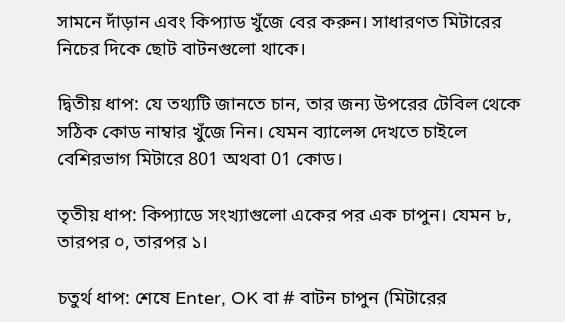সামনে দাঁড়ান এবং কিপ্যাড খুঁজে বের করুন। সাধারণত মিটারের নিচের দিকে ছোট বাটনগুলো থাকে।

দ্বিতীয় ধাপ: যে তথ্যটি জানতে চান, তার জন্য উপরের টেবিল থেকে সঠিক কোড নাম্বার খুঁজে নিন। যেমন ব্যালেন্স দেখতে চাইলে বেশিরভাগ মিটারে 801 অথবা 01 কোড।

তৃতীয় ধাপ: কিপ্যাডে সংখ্যাগুলো একের পর এক চাপুন। যেমন ৮, তারপর ০, তারপর ১।

চতুর্থ ধাপ: শেষে Enter, OK বা # বাটন চাপুন (মিটারের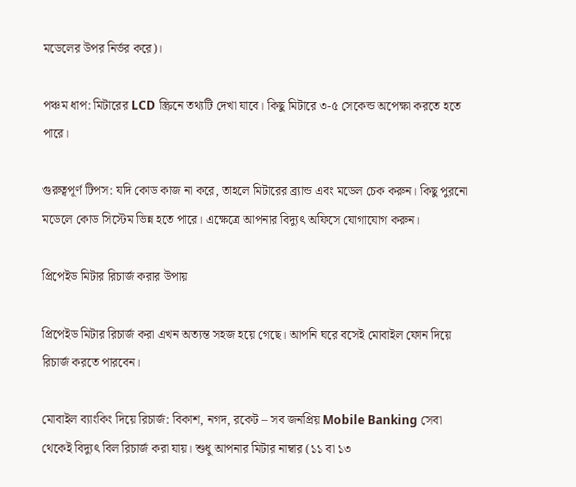মডেলের উপর নির্ভর করে)।

পঞ্চম ধাপ: মিটারের LCD স্ক্রিনে তথ্যটি দেখা যাবে। কিছু মিটারে ৩-৫ সেকেন্ড অপেক্ষা করতে হতে পারে।

গুরুত্বপূর্ণ টিপস: যদি কোড কাজ না করে, তাহলে মিটারের ব্র্যান্ড এবং মডেল চেক করুন। কিছু পুরনো মডেলে কোড সিস্টেম ভিন্ন হতে পারে। এক্ষেত্রে আপনার বিদ্যুৎ অফিসে যোগাযোগ করুন।

প্রিপেইড মিটার রিচার্জ করার উপায়

প্রিপেইড মিটার রিচার্জ করা এখন অত্যন্ত সহজ হয়ে গেছে। আপনি ঘরে বসেই মোবাইল ফোন দিয়ে রিচার্জ করতে পারবেন।

মোবাইল ব্যাংকিং দিয়ে রিচার্জ: বিকাশ, নগদ, রকেট – সব জনপ্রিয় Mobile Banking সেবা থেকেই বিদ্যুৎ বিল রিচার্জ করা যায়। শুধু আপনার মিটার নাম্বার (১১ বা ১৩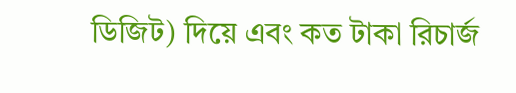ডিজিট) দিয়ে এবং কত টাকা রিচার্জ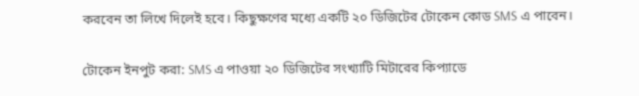করবেন তা লিখে দিলেই হবে। কিছুক্ষণের মধ্যে একটি ২০ ডিজিটের টোকেন কোড SMS এ পাবেন।

টোকেন ইনপুট করা: SMS এ পাওয়া ২০ ডিজিটের সংখ্যাটি মিটারের কিপ্যাডে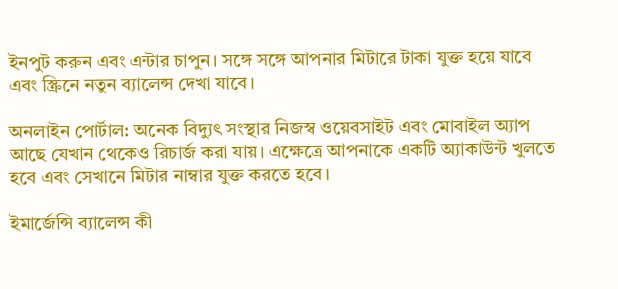ইনপুট করুন এবং এন্টার চাপুন। সঙ্গে সঙ্গে আপনার মিটারে টাকা যুক্ত হয়ে যাবে এবং স্ক্রিনে নতুন ব্যালেন্স দেখা যাবে।

অনলাইন পোর্টাল: অনেক বিদ্যুৎ সংস্থার নিজস্ব ওয়েবসাইট এবং মোবাইল অ্যাপ আছে যেখান থেকেও রিচার্জ করা যায়। এক্ষেত্রে আপনাকে একটি অ্যাকাউন্ট খুলতে হবে এবং সেখানে মিটার নাম্বার যুক্ত করতে হবে।

ইমার্জেন্সি ব্যালেন্স কী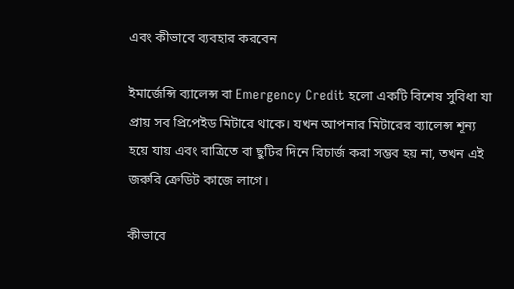এবং কীভাবে ব্যবহার করবেন

ইমার্জেন্সি ব্যালেন্স বা Emergency Credit হলো একটি বিশেষ সুবিধা যা প্রায় সব প্রিপেইড মিটারে থাকে। যখন আপনার মিটারের ব্যালেন্স শূন্য হয়ে যায় এবং রাত্রিতে বা ছুটির দিনে রিচার্জ করা সম্ভব হয় না, তখন এই জরুরি ক্রেডিট কাজে লাগে।

কীভাবে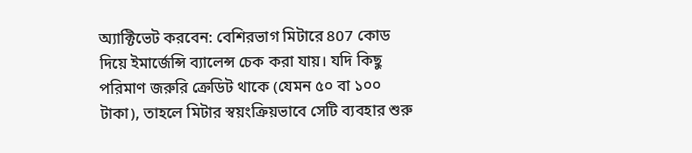অ্যাক্টিভেট করবেন: বেশিরভাগ মিটারে 807 কোড দিয়ে ইমার্জেন্সি ব্যালেন্স চেক করা যায়। যদি কিছু পরিমাণ জরুরি ক্রেডিট থাকে (যেমন ৫০ বা ১০০ টাকা), তাহলে মিটার স্বয়ংক্রিয়ভাবে সেটি ব্যবহার শুরু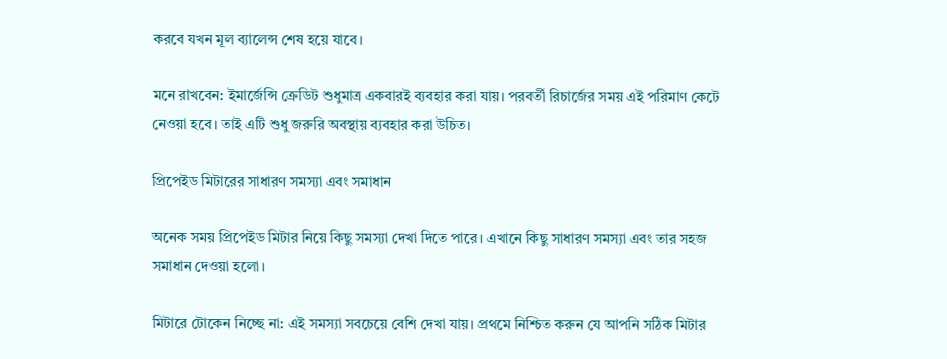করবে যখন মূল ব্যালেন্স শেষ হয়ে যাবে।

মনে রাখবেন: ইমার্জেন্সি ক্রেডিট শুধুমাত্র একবারই ব্যবহার করা যায়। পরবর্তী রিচার্জের সময় এই পরিমাণ কেটে নেওয়া হবে। তাই এটি শুধু জরুরি অবস্থায় ব্যবহার করা উচিত।

প্রিপেইড মিটারের সাধারণ সমস্যা এবং সমাধান

অনেক সময় প্রিপেইড মিটার নিয়ে কিছু সমস্যা দেখা দিতে পারে। এখানে কিছু সাধারণ সমস্যা এবং তার সহজ সমাধান দেওয়া হলো।

মিটারে টোকেন নিচ্ছে না: এই সমস্যা সবচেয়ে বেশি দেখা যায়। প্রথমে নিশ্চিত করুন যে আপনি সঠিক মিটার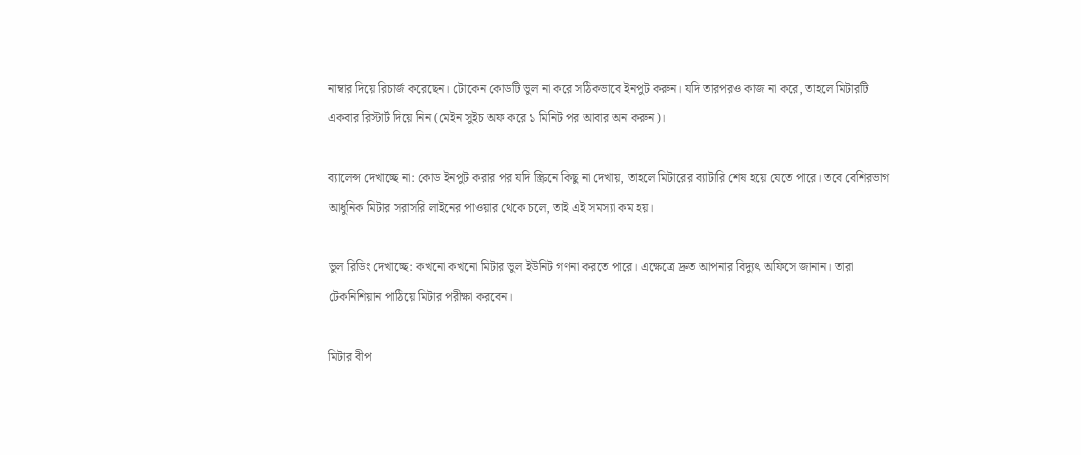নাম্বার দিয়ে রিচার্জ করেছেন। টোকেন কোডটি ভুল না করে সঠিকভাবে ইনপুট করুন। যদি তারপরও কাজ না করে, তাহলে মিটারটি একবার রিস্টার্ট দিয়ে নিন (মেইন সুইচ অফ করে ১ মিনিট পর আবার অন করুন)।

ব্যালেন্স দেখাচ্ছে না: কোড ইনপুট করার পর যদি স্ক্রিনে কিছু না দেখায়, তাহলে মিটারের ব্যাটারি শেষ হয়ে যেতে পারে। তবে বেশিরভাগ আধুনিক মিটার সরাসরি লাইনের পাওয়ার থেকে চলে, তাই এই সমস্যা কম হয়।

ভুল রিডিং দেখাচ্ছে: কখনো কখনো মিটার ভুল ইউনিট গণনা করতে পারে। এক্ষেত্রে দ্রুত আপনার বিদ্যুৎ অফিসে জানান। তারা টেকনিশিয়ান পাঠিয়ে মিটার পরীক্ষা করবেন।

মিটার বীপ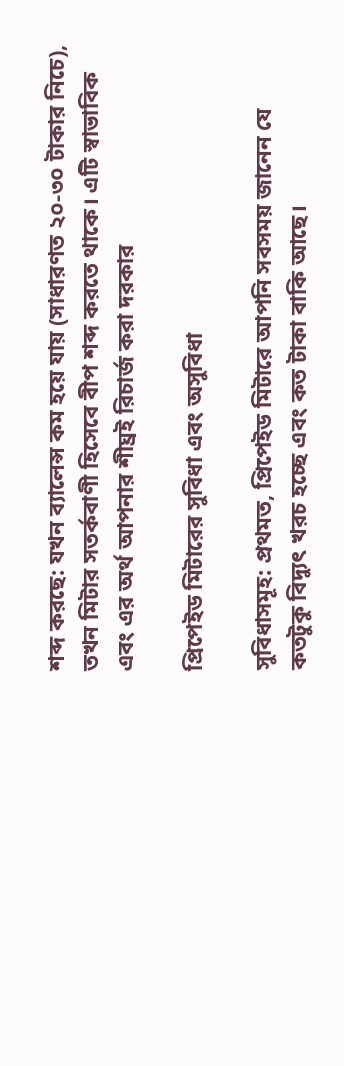শব্দ করছে: যখন ব্যালেন্স কম হয়ে যায় (সাধারণত ২০-৩০ টাকার নিচে), তখন মিটার সতর্কবাণী হিসেবে বীপ শব্দ করতে থাকে। এটি স্বাভাবিক এবং এর অর্থ আপনার শীঘ্রই রিচার্জ করা দরকার

প্রিপেইড মিটারের সুবিধা এবং অসুবিধা

সুবিধাসমূহ: প্রথমত, প্রিপেইড মিটারে আপনি সবসময় জানেন যে কতটুকু বিদ্যুৎ খরচ হচ্ছে এবং কত টাকা বাকি আছে।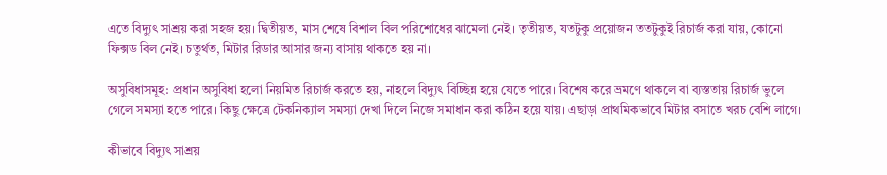এতে বিদ্যুৎ সাশ্রয় করা সহজ হয়। দ্বিতীয়ত, মাস শেষে বিশাল বিল পরিশোধের ঝামেলা নেই। তৃতীয়ত, যতটুকু প্রয়োজন ততটুকুই রিচার্জ করা যায়, কোনো ফিক্সড বিল নেই। চতুর্থত, মিটার রিডার আসার জন্য বাসায় থাকতে হয় না।

অসুবিধাসমূহ: প্রধান অসুবিধা হলো নিয়মিত রিচার্জ করতে হয়, নাহলে বিদ্যুৎ বিচ্ছিন্ন হয়ে যেতে পারে। বিশেষ করে ভ্রমণে থাকলে বা ব্যস্ততায় রিচার্জ ভুলে গেলে সমস্যা হতে পারে। কিছু ক্ষেত্রে টেকনিক্যাল সমস্যা দেখা দিলে নিজে সমাধান করা কঠিন হয়ে যায়। এছাড়া প্রাথমিকভাবে মিটার বসাতে খরচ বেশি লাগে।

কীভাবে বিদ্যুৎ সাশ্রয়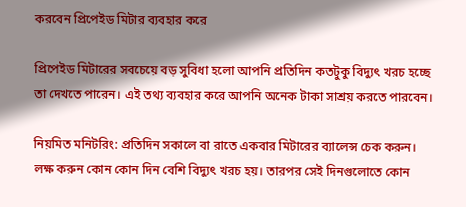করবেন প্রিপেইড মিটার ব্যবহার করে

প্রিপেইড মিটারের সবচেয়ে বড় সুবিধা হলো আপনি প্রতিদিন কতটুকু বিদ্যুৎ খরচ হচ্ছে তা দেখতে পারেন। এই তথ্য ব্যবহার করে আপনি অনেক টাকা সাশ্রয় করতে পারবেন।

নিয়মিত মনিটরিং: প্রতিদিন সকালে বা রাতে একবার মিটারের ব্যালেন্স চেক করুন। লক্ষ করুন কোন কোন দিন বেশি বিদ্যুৎ খরচ হয়। তারপর সেই দিনগুলোতে কোন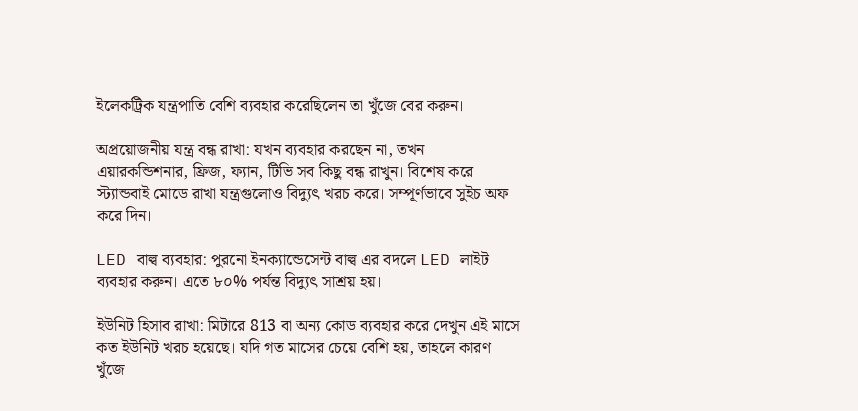ইলেকট্রিক যন্ত্রপাতি বেশি ব্যবহার করেছিলেন তা খুঁজে বের করুন।

অপ্রয়োজনীয় যন্ত্র বন্ধ রাখা: যখন ব্যবহার করছেন না, তখন এয়ারকন্ডিশনার, ফ্রিজ, ফ্যান, টিভি সব কিছু বন্ধ রাখুন। বিশেষ করে স্ট্যান্ডবাই মোডে রাখা যন্ত্রগুলোও বিদ্যুৎ খরচ করে। সম্পূর্ণভাবে সুইচ অফ করে দিন।

LED বাল্ব ব্যবহার: পুরনো ইনক্যান্ডেসেন্ট বাল্ব এর বদলে LED লাইট ব্যবহার করুন। এতে ৮০% পর্যন্ত বিদ্যুৎ সাশ্রয় হয়।

ইউনিট হিসাব রাখা: মিটারে 813 বা অন্য কোড ব্যবহার করে দেখুন এই মাসে কত ইউনিট খরচ হয়েছে। যদি গত মাসের চেয়ে বেশি হয়, তাহলে কারণ খুঁজে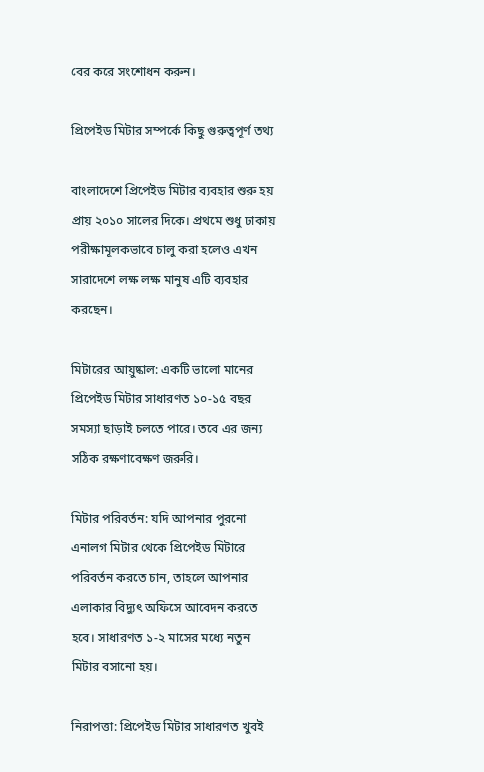বের করে সংশোধন করুন।

প্রিপেইড মিটার সম্পর্কে কিছু গুরুত্বপূর্ণ তথ্য

বাংলাদেশে প্রিপেইড মিটার ব্যবহার শুরু হয় প্রায় ২০১০ সালের দিকে। প্রথমে শুধু ঢাকায় পরীক্ষামূলকভাবে চালু করা হলেও এখন সারাদেশে লক্ষ লক্ষ মানুষ এটি ব্যবহার করছেন।

মিটারের আয়ুষ্কাল: একটি ভালো মানের প্রিপেইড মিটার সাধারণত ১০-১৫ বছর সমস্যা ছাড়াই চলতে পারে। তবে এর জন্য সঠিক রক্ষণাবেক্ষণ জরুরি।

মিটার পরিবর্তন: যদি আপনার পুরনো এনালগ মিটার থেকে প্রিপেইড মিটারে পরিবর্তন করতে চান, তাহলে আপনার এলাকার বিদ্যুৎ অফিসে আবেদন করতে হবে। সাধারণত ১-২ মাসের মধ্যে নতুন মিটার বসানো হয়।

নিরাপত্তা: প্রিপেইড মিটার সাধারণত খুবই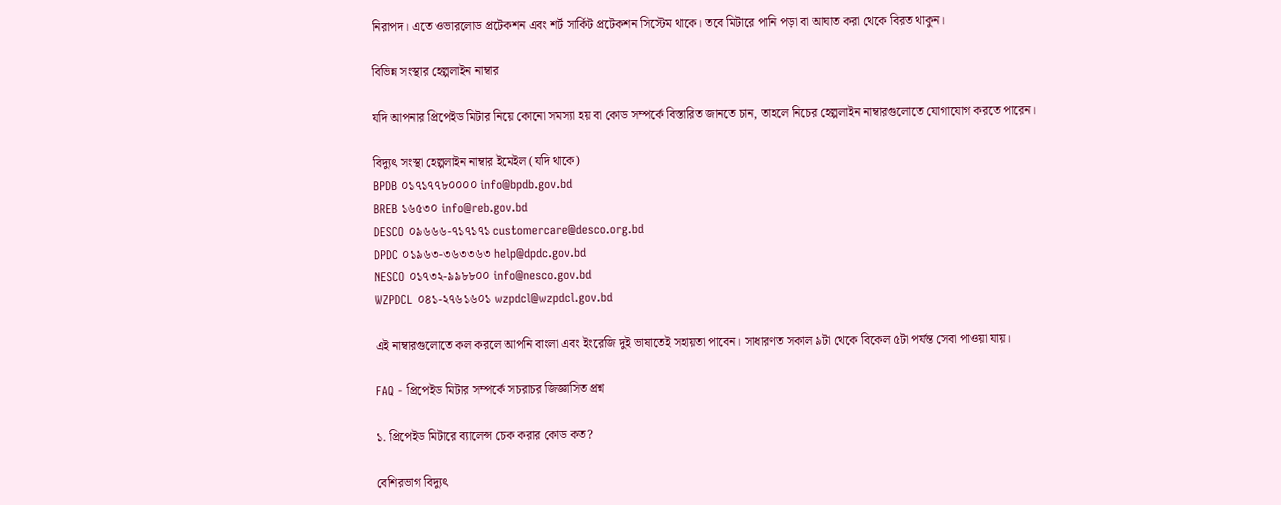নিরাপদ। এতে ওভারলোড প্রটেকশন এবং শর্ট সার্কিট প্রটেকশন সিস্টেম থাকে। তবে মিটারে পানি পড়া বা আঘাত করা থেকে বিরত থাকুন।

বিভিন্ন সংস্থার হেল্পলাইন নাম্বার

যদি আপনার প্রিপেইড মিটার নিয়ে কোনো সমস্যা হয় বা কোড সম্পর্কে বিস্তারিত জানতে চান, তাহলে নিচের হেল্পলাইন নাম্বারগুলোতে যোগাযোগ করতে পারেন।

বিদ্যুৎ সংস্থা হেল্পলাইন নাম্বার ইমেইল (যদি থাকে)
BPDB ০১৭১৭৭৮০০০০ info@bpdb.gov.bd
BREB ১৬৫৩০ info@reb.gov.bd
DESCO ০৯৬৬৬-৭১৭১৭১ customercare@desco.org.bd
DPDC ০১৯৬৩-৩৬৩৩৬৩ help@dpdc.gov.bd
NESCO ০১৭৩২-৯৯৮৮০০ info@nesco.gov.bd
WZPDCL ০৪১-২৭৬১৬০১ wzpdcl@wzpdcl.gov.bd

এই নাম্বারগুলোতে কল করলে আপনি বাংলা এবং ইংরেজি দুই ভাষাতেই সহায়তা পাবেন। সাধারণত সকাল ৯টা থেকে বিকেল ৫টা পর্যন্ত সেবা পাওয়া যায়।

FAQ - প্রিপেইড মিটার সম্পর্কে সচরাচর জিজ্ঞাসিত প্রশ্ন

১. প্রিপেইড মিটারে ব্যালেন্স চেক করার কোড কত?

বেশিরভাগ বিদ্যুৎ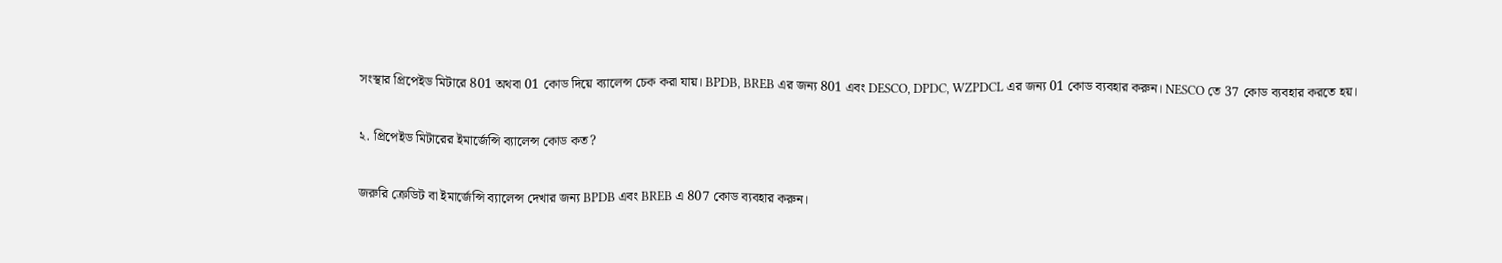সংস্থার প্রিপেইড মিটারে 801 অথবা 01 কোড দিয়ে ব্যালেন্স চেক করা যায়। BPDB, BREB এর জন্য 801 এবং DESCO, DPDC, WZPDCL এর জন্য 01 কোড ব্যবহার করুন। NESCO তে 37 কোড ব্যবহার করতে হয়।

২. প্রিপেইড মিটারের ইমার্জেন্সি ব্যালেন্স কোড কত?

জরুরি ক্রেডিট বা ইমার্জেন্সি ব্যালেন্স দেখার জন্য BPDB এবং BREB এ 807 কোড ব্যবহার করুন।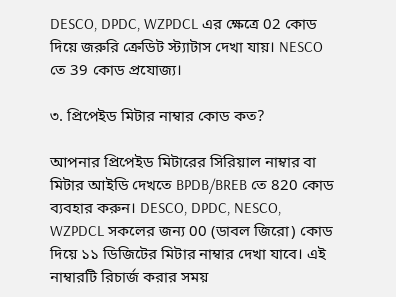DESCO, DPDC, WZPDCL এর ক্ষেত্রে 02 কোড দিয়ে জরুরি ক্রেডিট স্ট্যাটাস দেখা যায়। NESCO তে 39 কোড প্রযোজ্য।

৩. প্রিপেইড মিটার নাম্বার কোড কত?

আপনার প্রিপেইড মিটারের সিরিয়াল নাম্বার বা মিটার আইডি দেখতে BPDB/BREB তে 820 কোড ব্যবহার করুন। DESCO, DPDC, NESCO, WZPDCL সকলের জন্য 00 (ডাবল জিরো) কোড দিয়ে ১১ ডিজিটের মিটার নাম্বার দেখা যাবে। এই নাম্বারটি রিচার্জ করার সময়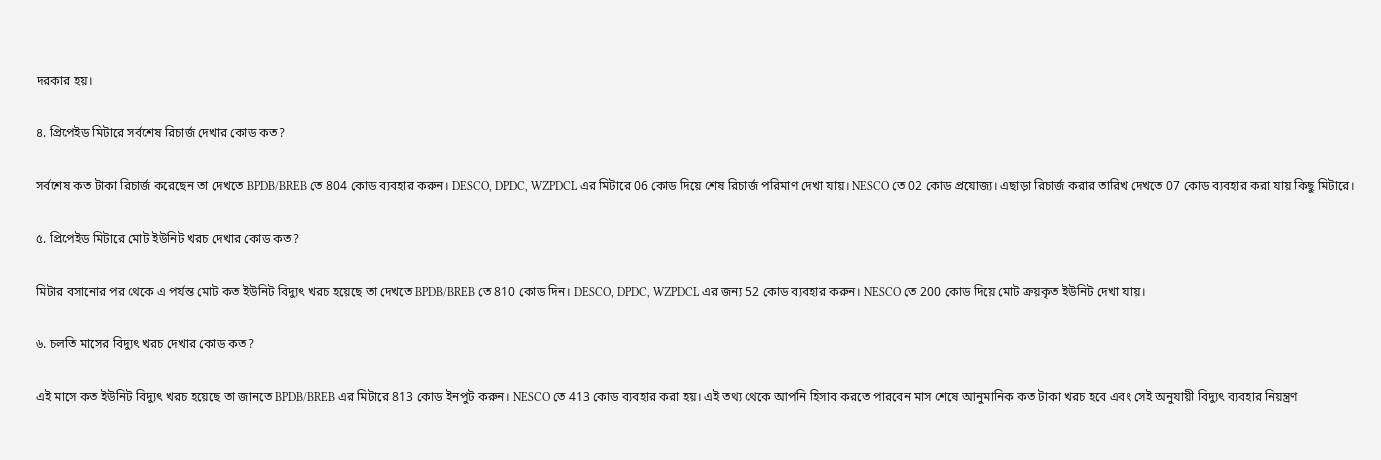দরকার হয়।

৪. প্রিপেইড মিটারে সর্বশেষ রিচার্জ দেখার কোড কত?

সর্বশেষ কত টাকা রিচার্জ করেছেন তা দেখতে BPDB/BREB তে 804 কোড ব্যবহার করুন। DESCO, DPDC, WZPDCL এর মিটারে 06 কোড দিয়ে শেষ রিচার্জ পরিমাণ দেখা যায়। NESCO তে 02 কোড প্রযোজ্য। এছাড়া রিচার্জ করার তারিখ দেখতে 07 কোড ব্যবহার করা যায় কিছু মিটারে।

৫. প্রিপেইড মিটারে মোট ইউনিট খরচ দেখার কোড কত?

মিটার বসানোর পর থেকে এ পর্যন্ত মোট কত ইউনিট বিদ্যুৎ খরচ হয়েছে তা দেখতে BPDB/BREB তে 810 কোড দিন। DESCO, DPDC, WZPDCL এর জন্য 52 কোড ব্যবহার করুন। NESCO তে 200 কোড দিয়ে মোট ক্রয়কৃত ইউনিট দেখা যায়।

৬. চলতি মাসের বিদ্যুৎ খরচ দেখার কোড কত?

এই মাসে কত ইউনিট বিদ্যুৎ খরচ হয়েছে তা জানতে BPDB/BREB এর মিটারে 813 কোড ইনপুট করুন। NESCO তে 413 কোড ব্যবহার করা হয়। এই তথ্য থেকে আপনি হিসাব করতে পারবেন মাস শেষে আনুমানিক কত টাকা খরচ হবে এবং সেই অনুযায়ী বিদ্যুৎ ব্যবহার নিয়ন্ত্রণ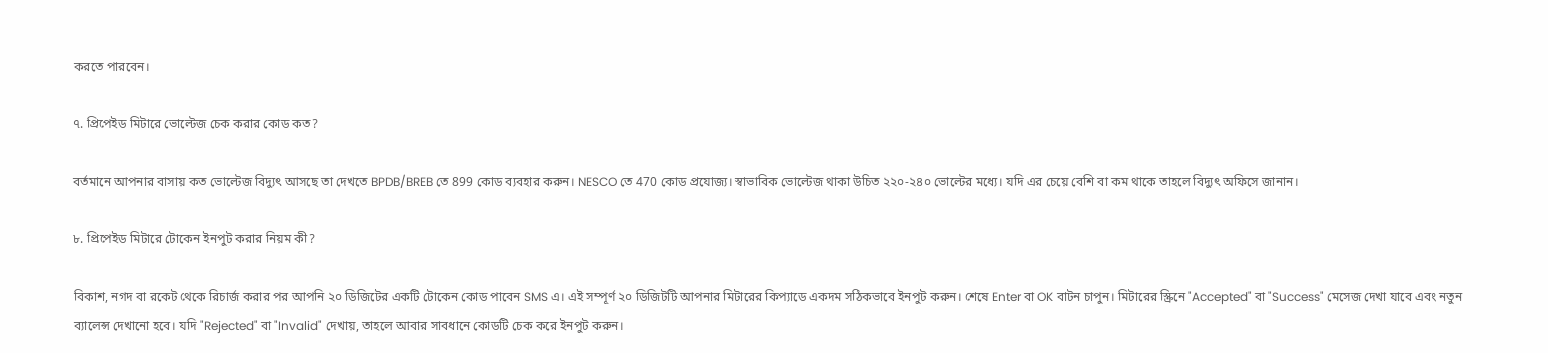করতে পারবেন।

৭. প্রিপেইড মিটারে ভোল্টেজ চেক করার কোড কত?

বর্তমানে আপনার বাসায় কত ভোল্টেজ বিদ্যুৎ আসছে তা দেখতে BPDB/BREB তে 899 কোড ব্যবহার করুন। NESCO তে 470 কোড প্রযোজ্য। স্বাভাবিক ভোল্টেজ থাকা উচিত ২২০-২৪০ ভোল্টের মধ্যে। যদি এর চেয়ে বেশি বা কম থাকে তাহলে বিদ্যুৎ অফিসে জানান।

৮. প্রিপেইড মিটারে টোকেন ইনপুট করার নিয়ম কী?

বিকাশ, নগদ বা রকেট থেকে রিচার্জ করার পর আপনি ২০ ডিজিটের একটি টোকেন কোড পাবেন SMS এ। এই সম্পূর্ণ ২০ ডিজিটটি আপনার মিটারের কিপ্যাডে একদম সঠিকভাবে ইনপুট করুন। শেষে Enter বা OK বাটন চাপুন। মিটারের স্ক্রিনে "Accepted" বা "Success" মেসেজ দেখা যাবে এবং নতুন ব্যালেন্স দেখানো হবে। যদি "Rejected" বা "Invalid" দেখায়, তাহলে আবার সাবধানে কোডটি চেক করে ইনপুট করুন।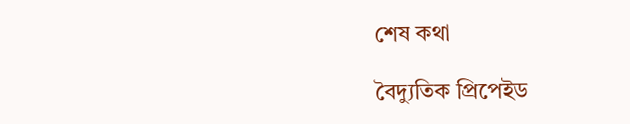শেষ কথা

বৈদ্যুতিক প্রিপেইড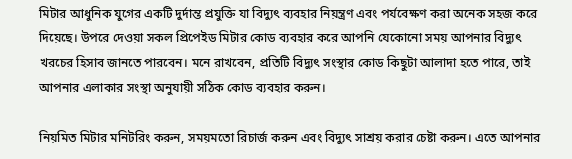মিটার আধুনিক যুগের একটি দুর্দান্ত প্রযুক্তি যা বিদ্যুৎ ব্যবহার নিয়ন্ত্রণ এবং পর্যবেক্ষণ করা অনেক সহজ করে দিয়েছে। উপরে দেওয়া সকল প্রিপেইড মিটার কোড ব্যবহার করে আপনি যেকোনো সময় আপনার বিদ্যুৎ খরচের হিসাব জানতে পারবেন। মনে রাখবেন, প্রতিটি বিদ্যুৎ সংস্থার কোড কিছুটা আলাদা হতে পারে, তাই আপনার এলাকার সংস্থা অনুযায়ী সঠিক কোড ব্যবহার করুন।

নিয়মিত মিটার মনিটরিং করুন, সময়মতো রিচার্জ করুন এবং বিদ্যুৎ সাশ্রয় করার চেষ্টা করুন। এতে আপনার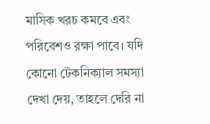মাসিক খরচ কমবে এবং পরিবেশও রক্ষা পাবে। যদি কোনো টেকনিক্যাল সমস্যা দেখা দেয়, তাহলে দেরি না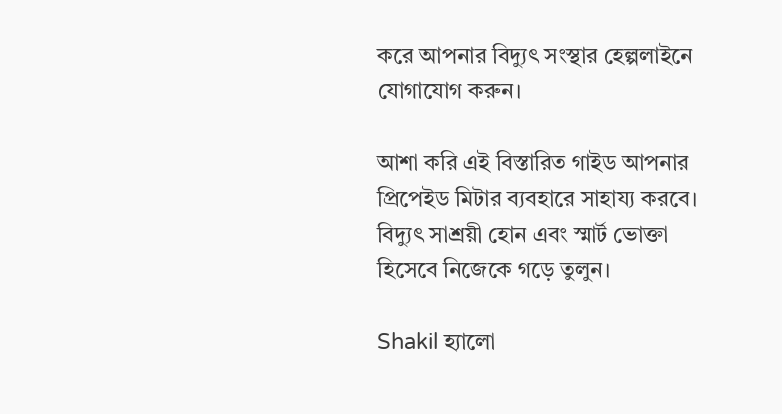করে আপনার বিদ্যুৎ সংস্থার হেল্পলাইনে যোগাযোগ করুন।

আশা করি এই বিস্তারিত গাইড আপনার প্রিপেইড মিটার ব্যবহারে সাহায্য করবে। বিদ্যুৎ সাশ্রয়ী হোন এবং স্মার্ট ভোক্তা হিসেবে নিজেকে গড়ে তুলুন।

Shakil হ্যালো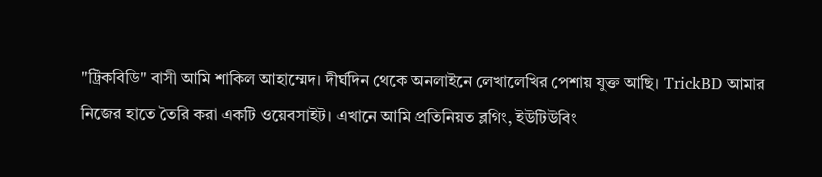"ট্রিকবিডি" বাসী আমি শাকিল আহাম্মেদ। দীর্ঘদিন থেকে অনলাইনে লেখালেখির পেশায় যুক্ত আছি। TrickBD আমার নিজের হাতে তৈরি করা একটি ওয়েবসাইট। এখানে আমি প্রতিনিয়ত ব্লগিং, ইউটিউবিং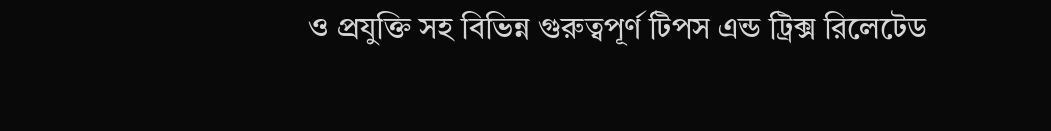ও প্রযুক্তি সহ বিভিন্ন গুরুত্বপূর্ণ টিপস এন্ড ট্রিক্স রিলেটেড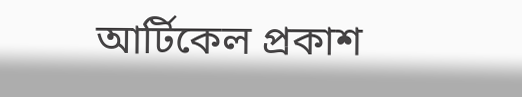আর্টিকেল প্রকাশ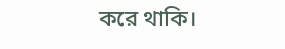করে থাকি।